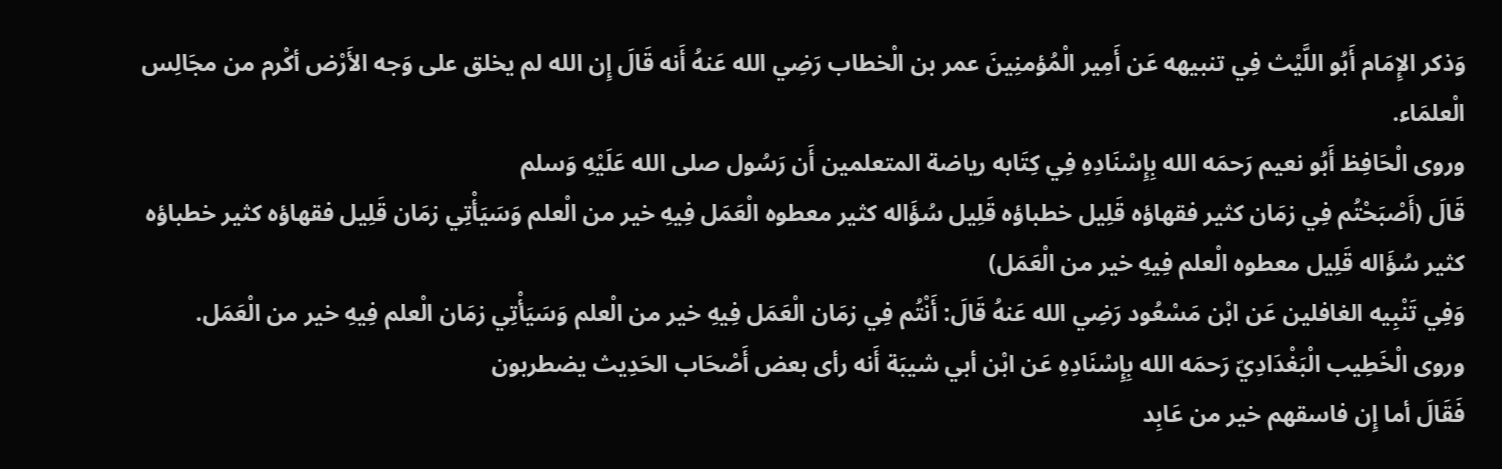وَذكر الإِمَام أَبُو اللَّيْث فِي تنبيهه عَن أَمِير الْمُؤمنِينَ عمر بن الْخطاب رَضِي الله عَنهُ أَنه قَالَ إِن الله لم يخلق على وَجه الأَرْض أكْرم من مجَالِس الْعلمَاء.
وروى الْحَافِظ أَبُو نعيم رَحمَه الله بِإِسْنَادِهِ فِي كِتَابه رياضة المتعلمين أَن رَسُول صلى الله عَلَيْهِ وَسلم
قَالَ (أَصْبَحْتُم فِي زمَان كثير فقهاؤه قَلِيل خطباؤه قَلِيل سُؤَاله كثير معطوه الْعَمَل فِيهِ خير من الْعلم وَسَيَأْتِي زمَان قَلِيل فقهاؤه كثير خطباؤه كثير سُؤَاله قَلِيل معطوه الْعلم فِيهِ خير من الْعَمَل)
وَفِي تَنْبِيه الغافلين عَن ابْن مَسْعُود رَضِي الله عَنهُ قَالَ: أَنْتُم فِي زمَان الْعَمَل فِيهِ خير من الْعلم وَسَيَأْتِي زمَان الْعلم فِيهِ خير من الْعَمَل.
وروى الْخَطِيب الْبَغْدَادِيّ رَحمَه الله بِإِسْنَادِهِ عَن ابْن أبي شيبَة أَنه رأى بعض أَصْحَاب الحَدِيث يضطربون
فَقَالَ أما إِن فاسقهم خير من عَابِد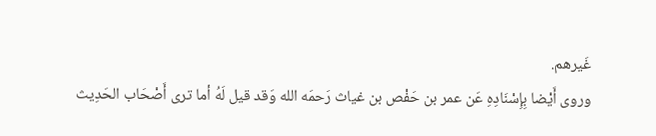غَيرهم.
وروى أَيْضا بِإِسْنَادِهِ عَن عمر بن حَفْص بن غياث رَحمَه الله وَقد قيل لَهُ أما ترى أَصْحَاب الحَدِيث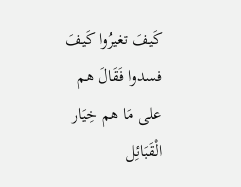كَيفَ تغيرُوا كَيفَ فسدوا فَقَالَ هم على مَا هم خِيَار الْقَبَائِل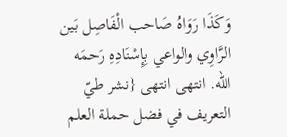وَكَذَا رَوَاهُ صَاحب الْفَاصِل بَين الرَّاوِي والواعي بِإِسْنَادِهِ رَحمَه الله. انتهى انتهى {نشر طيّ التعريف في فضل حملة العلم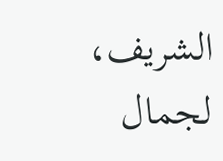الشريف، لجمال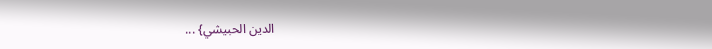الدين الحبيشي} ...